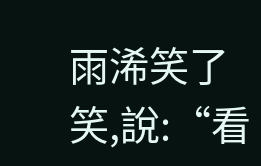雨浠笑了笑,說:“看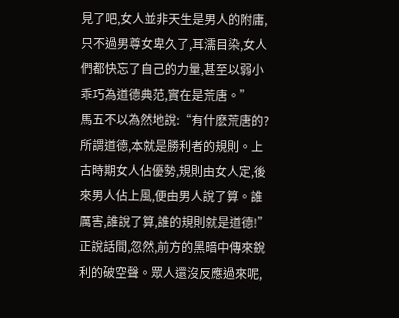見了吧,女人並非天生是男人的附庸,只不過男尊女卑久了,耳濡目染,女人們都快忘了自己的力量,甚至以弱小乖巧為道德典范,實在是荒唐。”
馬五不以為然地說:“有什麽荒唐的?所謂道德,本就是勝利者的規則。上古時期女人佔優勢,規則由女人定,後來男人佔上風,便由男人說了算。誰厲害,誰說了算,誰的規則就是道德!”
正說話間,忽然,前方的黑暗中傳來銳利的破空聲。眾人還沒反應過來呢,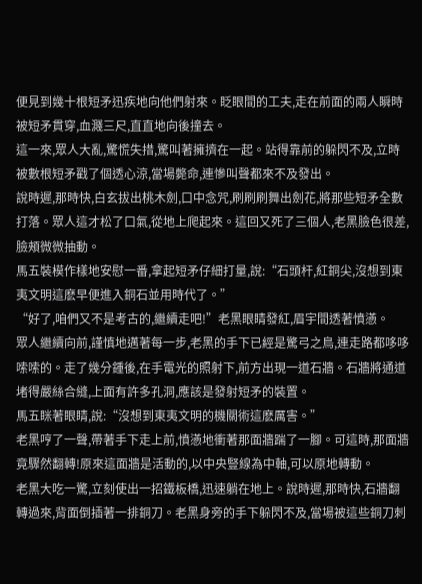便見到幾十根短矛迅疾地向他們射來。眨眼間的工夫,走在前面的兩人瞬時被短矛貫穿,血濺三尺,直直地向後撞去。
這一來,眾人大亂,驚慌失措,驚叫著擁擠在一起。站得靠前的躲閃不及,立時被數根短矛戳了個透心涼,當場斃命,連慘叫聲都來不及發出。
說時遲,那時快,白玄拔出桃木劍,口中念咒,刷刷刷舞出劍花,將那些短矛全數打落。眾人這才松了口氣,從地上爬起來。這回又死了三個人,老黑臉色很差,臉頰微微抽動。
馬五裝模作樣地安慰一番,拿起短矛仔細打量,說:“石頭杆,紅銅尖,沒想到東夷文明這麽早便進入銅石並用時代了。”
“好了,咱們又不是考古的,繼續走吧!”老黑眼睛發紅,眉宇間透著憤懣。
眾人繼續向前,謹慎地邁著每一步,老黑的手下已經是驚弓之鳥,連走路都哆哆嗦嗦的。走了幾分鍾後,在手電光的照射下,前方出現一道石牆。石牆將通道堵得嚴絲合縫,上面有許多孔洞,應該是發射短矛的裝置。
馬五眯著眼睛,說:“沒想到東夷文明的機關術這麽厲害。”
老黑哼了一聲,帶著手下走上前,憤懣地衝著那面牆踹了一腳。可這時,那面牆竟驟然翻轉!原來這面牆是活動的,以中央豎線為中軸,可以原地轉動。
老黑大吃一驚,立刻使出一招鐵板橋,迅速躺在地上。說時遲,那時快,石牆翻轉過來,背面倒插著一排銅刀。老黑身旁的手下躲閃不及,當場被這些銅刀刺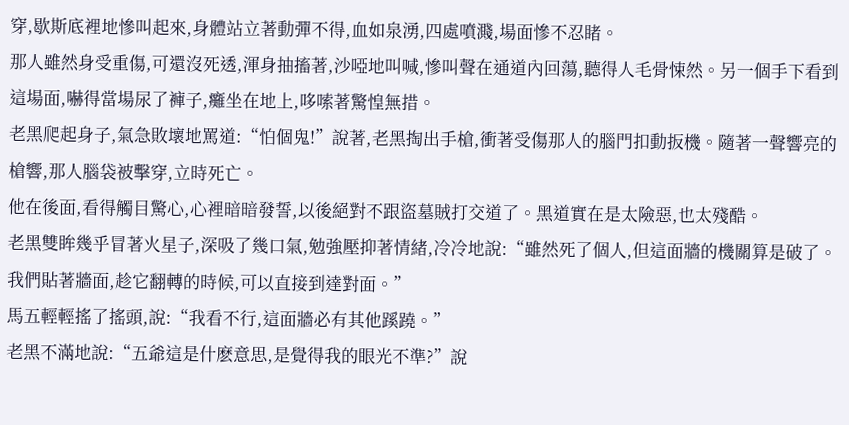穿,歇斯底裡地慘叫起來,身體站立著動彈不得,血如泉湧,四處噴濺,場面慘不忍睹。
那人雖然身受重傷,可還沒死透,渾身抽搐著,沙啞地叫喊,慘叫聲在通道內回蕩,聽得人毛骨悚然。另一個手下看到這場面,嚇得當場尿了褲子,癱坐在地上,哆嗦著驚惶無措。
老黑爬起身子,氣急敗壞地罵道:“怕個鬼!”說著,老黑掏出手槍,衝著受傷那人的腦門扣動扳機。隨著一聲響亮的槍響,那人腦袋被擊穿,立時死亡。
他在後面,看得觸目驚心,心裡暗暗發誓,以後絕對不跟盜墓賊打交道了。黑道實在是太險惡,也太殘酷。
老黑雙眸幾乎冒著火星子,深吸了幾口氣,勉強壓抑著情緒,冷冷地說:“雖然死了個人,但這面牆的機關算是破了。我們貼著牆面,趁它翻轉的時候,可以直接到達對面。”
馬五輕輕搖了搖頭,說:“我看不行,這面牆必有其他蹊蹺。”
老黑不滿地說:“五爺這是什麽意思,是覺得我的眼光不準?”說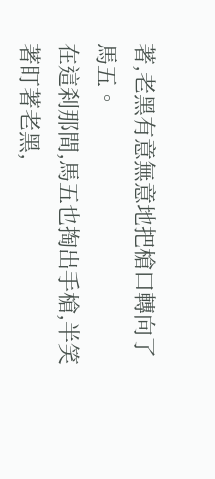著,老黑有意無意地把槍口轉向了馬五。
在這刹那間,馬五也掏出手槍,半笑著盯著老黑,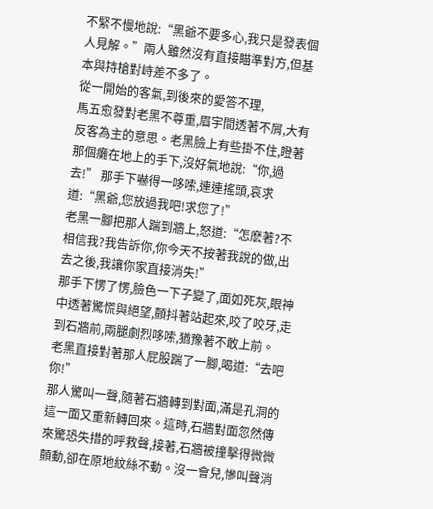不緊不慢地說:“黑爺不要多心,我只是發表個人見解。”兩人雖然沒有直接瞄準對方,但基本與持槍對峙差不多了。
從一開始的客氣,到後來的愛答不理,
馬五愈發對老黑不尊重,眉宇間透著不屑,大有反客為主的意思。老黑臉上有些掛不住,瞪著那個癱在地上的手下,沒好氣地說:“你,過去!” 那手下嚇得一哆嗦,連連搖頭,哀求道:“黑爺,您放過我吧!求您了!”
老黑一腳把那人踹到牆上,怒道:“怎麽著?不相信我?我告訴你,你今天不按著我說的做,出去之後,我讓你家直接消失!”
那手下愣了愣,臉色一下子變了,面如死灰,眼神中透著驚慌與絕望,顫抖著站起來,咬了咬牙,走到石牆前,兩腿劇烈哆嗦,猶豫著不敢上前。
老黑直接對著那人屁股踹了一腳,喝道:“去吧你!”
那人驚叫一聲,隨著石牆轉到對面,滿是孔洞的這一面又重新轉回來。這時,石牆對面忽然傳來驚恐失措的呼救聲,接著,石牆被撞擊得微微顫動,卻在原地紋絲不動。沒一會兒,慘叫聲消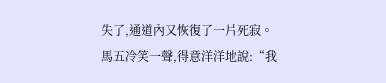失了,通道內又恢復了一片死寂。
馬五冷笑一聲,得意洋洋地說:“我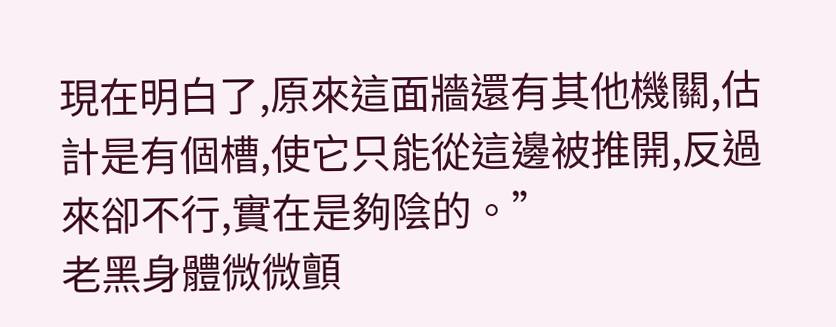現在明白了,原來這面牆還有其他機關,估計是有個槽,使它只能從這邊被推開,反過來卻不行,實在是夠陰的。”
老黑身體微微顫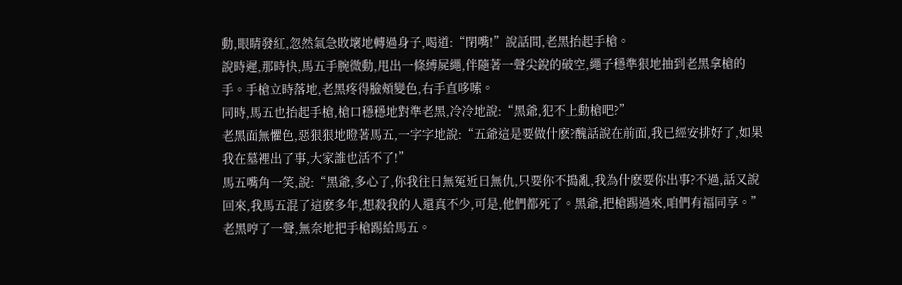動,眼睛發紅,忽然氣急敗壞地轉過身子,喝道:“閉嘴!”說話間,老黑抬起手槍。
說時遲,那時快,馬五手腕微動,甩出一條縛屍繩,伴隨著一聲尖銳的破空,繩子穩準狠地抽到老黑拿槍的手。手槍立時落地,老黑疼得臉頰變色,右手直哆嗦。
同時,馬五也抬起手槍,槍口穩穩地對準老黑,冷冷地說:“黑爺,犯不上動槍吧?”
老黑面無懼色,惡狠狠地瞪著馬五,一字字地說:“五爺這是要做什麽?醜話說在前面,我已經安排好了,如果我在墓裡出了事,大家誰也活不了!”
馬五嘴角一笑,說:“黑爺,多心了,你我往日無冤近日無仇,只要你不搗亂,我為什麽要你出事?不過,話又說回來,我馬五混了這麽多年,想殺我的人還真不少,可是,他們都死了。黑爺,把槍踢過來,咱們有福同享。”
老黑哼了一聲,無奈地把手槍踢給馬五。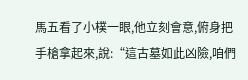馬五看了小樸一眼,他立刻會意,俯身把手槍拿起來,說:“這古墓如此凶險,咱們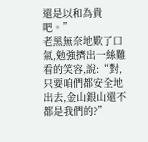還是以和為貴吧。”
老黑無奈地歎了口氣,勉強擠出一絲難看的笑容,說:“對,只要咱們都安全地出去,金山銀山還不都是我們的?”